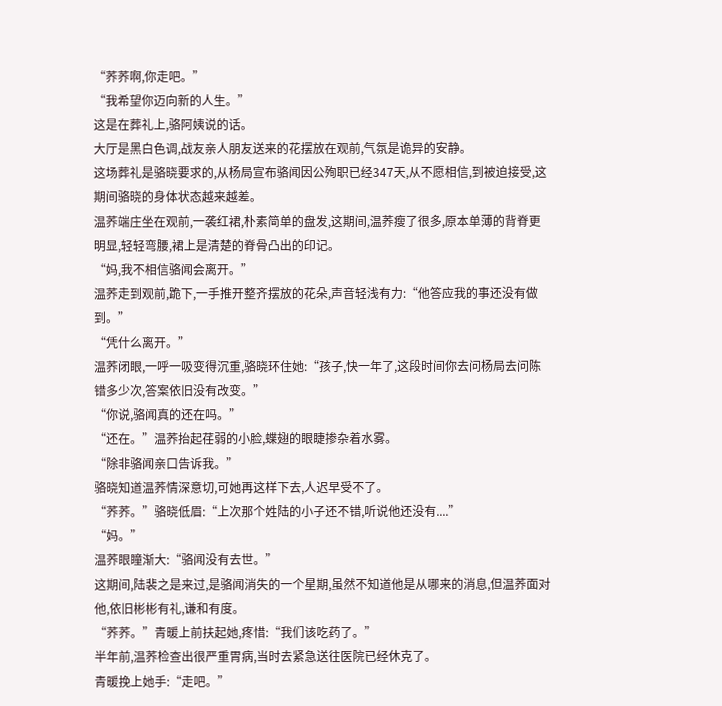“荞荞啊,你走吧。”
“我希望你迈向新的人生。”
这是在葬礼上,骆阿姨说的话。
大厅是黑白色调,战友亲人朋友送来的花摆放在观前,气氛是诡异的安静。
这场葬礼是骆晓要求的,从杨局宣布骆闻因公殉职已经347天,从不愿相信,到被迫接受,这期间骆晓的身体状态越来越差。
温荞端庄坐在观前,一袭红裙,朴素简单的盘发,这期间,温荞瘦了很多,原本单薄的背脊更明显,轻轻弯腰,裙上是清楚的脊骨凸出的印记。
“妈,我不相信骆闻会离开。”
温荞走到观前,跪下,一手推开整齐摆放的花朵,声音轻浅有力:“他答应我的事还没有做到。”
“凭什么离开。”
温荞闭眼,一呼一吸变得沉重,骆晓环住她:“孩子,快一年了,这段时间你去问杨局去问陈错多少次,答案依旧没有改变。”
“你说,骆闻真的还在吗。”
“还在。”温荞抬起荏弱的小脸,蝶翅的眼睫掺杂着水雾。
“除非骆闻亲口告诉我。”
骆晓知道温荞情深意切,可她再这样下去,人迟早受不了。
“荞荞。”骆晓低眉:“上次那个姓陆的小子还不错,听说他还没有....”
“妈。”
温荞眼瞳渐大:“骆闻没有去世。”
这期间,陆裴之是来过,是骆闻消失的一个星期,虽然不知道他是从哪来的消息,但温荞面对他,依旧彬彬有礼,谦和有度。
“荞荞。”青暖上前扶起她,疼惜:“我们该吃药了。”
半年前,温荞检查出很严重胃病,当时去紧急送往医院已经休克了。
青暖挽上她手:“走吧。”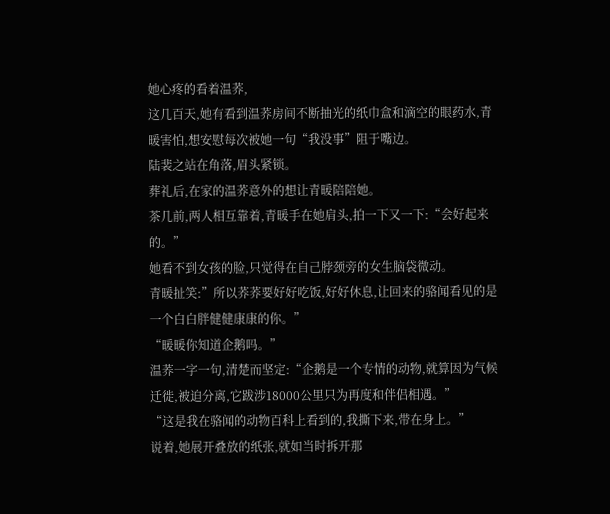她心疼的看着温荞,
这几百天,她有看到温荞房间不断抽光的纸巾盒和滴空的眼药水,青暖害怕,想安慰每次被她一句“我没事”阻于嘴边。
陆裴之站在角落,眉头紧锁。
葬礼后,在家的温荞意外的想让青暖陪陪她。
茶几前,两人相互靠着,青暖手在她肩头,拍一下又一下:“会好起来的。”
她看不到女孩的脸,只觉得在自己脖颈旁的女生脑袋微动。
青暖扯笑:”所以荞荞要好好吃饭,好好休息,让回来的骆闻看见的是一个白白胖健健康康的你。”
“暖暖你知道企鹅吗。”
温荞一字一句,清楚而坚定:“企鹅是一个专情的动物,就算因为气候迁徙,被迫分离,它跋涉18000公里只为再度和伴侣相遇。”
“这是我在骆闻的动物百科上看到的,我撕下来,带在身上。”
说着,她展开叠放的纸张,就如当时拆开那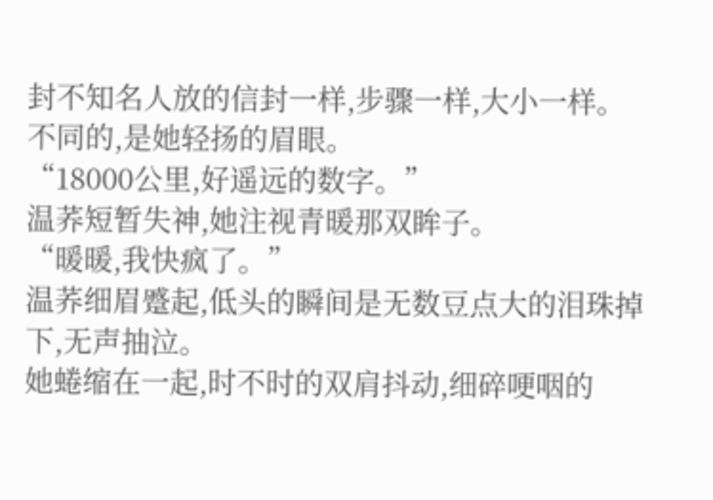封不知名人放的信封一样,步骤一样,大小一样。
不同的,是她轻扬的眉眼。
“18000公里,好遥远的数字。”
温荞短暂失神,她注视青暖那双眸子。
“暖暖,我快疯了。”
温荞细眉蹙起,低头的瞬间是无数豆点大的泪珠掉下,无声抽泣。
她蜷缩在一起,时不时的双肩抖动,细碎哽咽的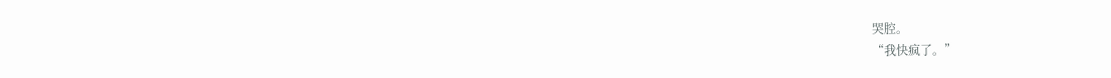哭腔。
“我快疯了。”